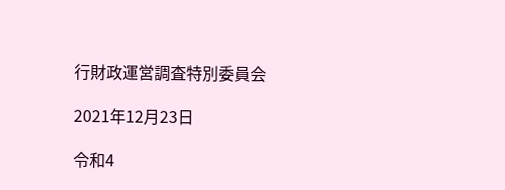行財政運営調査特別委員会

2021年12月23日

令和4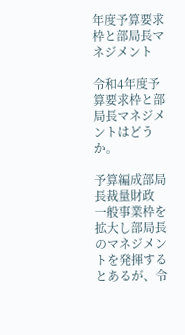年度予算要求枠と部局長マネジメント

令和4年度予算要求枠と部局長マネジメントはどうか。

予算編成部局長裁量財政
一般事業枠を拡大し部局長のマネジメントを発揮するとあるが、令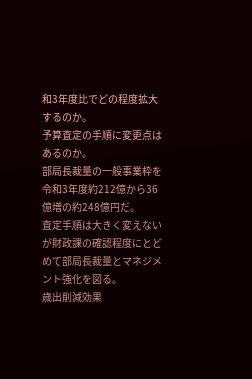和3年度比でどの程度拡大するのか。
予算査定の手順に変更点はあるのか。
部局長裁量の一般事業枠を令和3年度約212億から36億増の約248億円だ。
査定手順は大きく変えないが財政課の確認程度にとどめて部局長裁量とマネジメント強化を図る。
歳出削減効果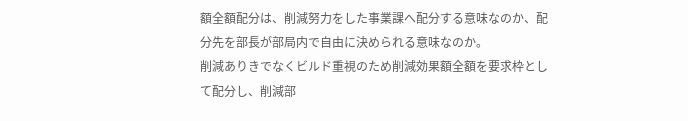額全額配分は、削減努力をした事業課へ配分する意味なのか、配分先を部長が部局内で自由に決められる意味なのか。
削減ありきでなくビルド重視のため削減効果額全額を要求枠として配分し、削減部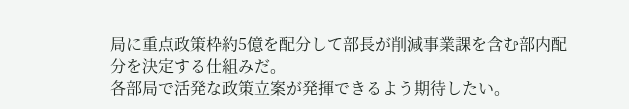局に重点政策枠約5億を配分して部長が削減事業課を含む部内配分を決定する仕組みだ。
各部局で活発な政策立案が発揮できるよう期待したい。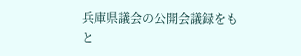兵庫県議会の公開会議録をもと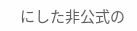にした非公式の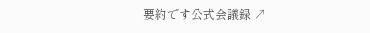要約です公式会議録 ↗